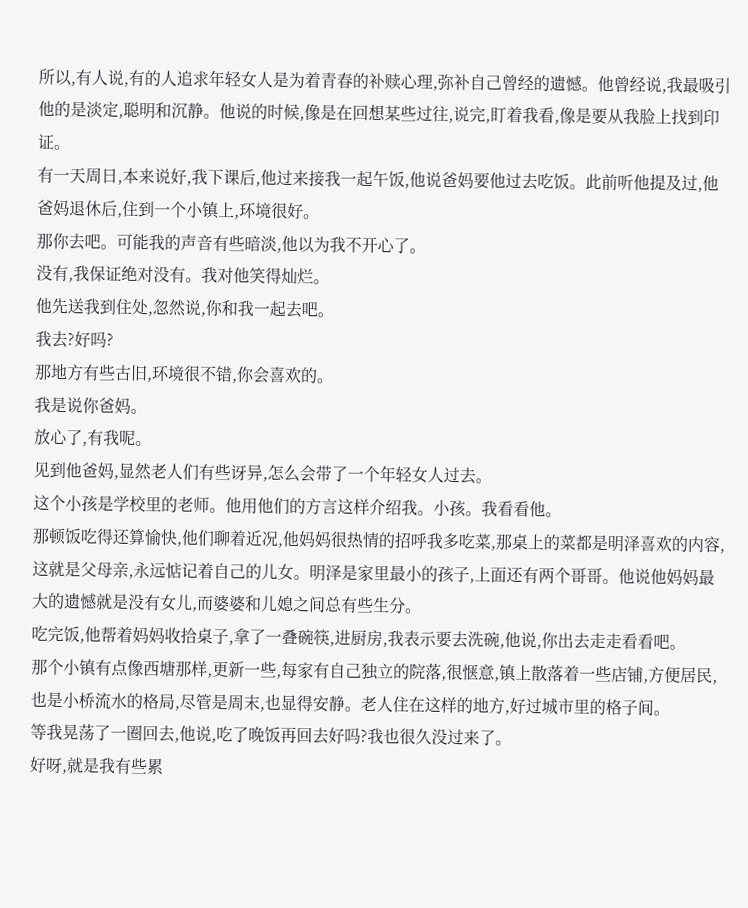所以,有人说,有的人追求年轻女人是为着青春的补赎心理,弥补自己曾经的遗憾。他曾经说,我最吸引他的是淡定,聪明和沉静。他说的时候,像是在回想某些过往,说完,盯着我看,像是要从我脸上找到印证。
有一天周日,本来说好,我下课后,他过来接我一起午饭,他说爸妈要他过去吃饭。此前听他提及过,他爸妈退休后,住到一个小镇上,环境很好。
那你去吧。可能我的声音有些暗淡,他以为我不开心了。
没有,我保证绝对没有。我对他笑得灿烂。
他先送我到住处,忽然说,你和我一起去吧。
我去?好吗?
那地方有些古旧,环境很不错,你会喜欢的。
我是说你爸妈。
放心了,有我呢。
见到他爸妈,显然老人们有些讶异,怎么会带了一个年轻女人过去。
这个小孩是学校里的老师。他用他们的方言这样介绍我。小孩。我看看他。
那顿饭吃得还算愉快,他们聊着近况,他妈妈很热情的招呼我多吃菜,那桌上的菜都是明泽喜欢的内容,这就是父母亲,永远惦记着自己的儿女。明泽是家里最小的孩子,上面还有两个哥哥。他说他妈妈最大的遗憾就是没有女儿,而婆婆和儿媳之间总有些生分。
吃完饭,他帮着妈妈收拾桌子,拿了一叠碗筷,进厨房,我表示要去洗碗,他说,你出去走走看看吧。
那个小镇有点像西塘那样,更新一些,每家有自己独立的院落,很惬意,镇上散落着一些店铺,方便居民,也是小桥流水的格局,尽管是周末,也显得安静。老人住在这样的地方,好过城市里的格子间。
等我晃荡了一圈回去,他说,吃了晚饭再回去好吗?我也很久没过来了。
好呀,就是我有些累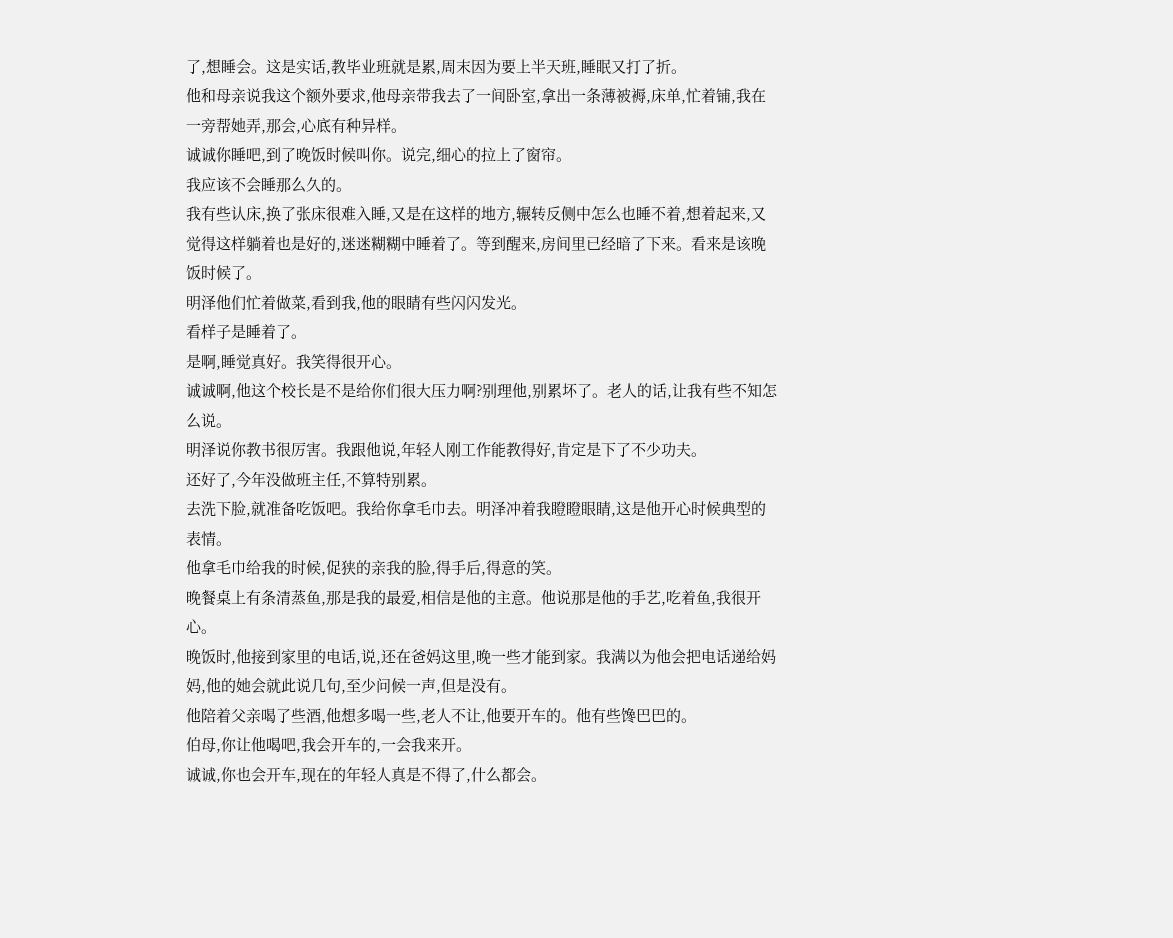了,想睡会。这是实话,教毕业班就是累,周末因为要上半天班,睡眠又打了折。
他和母亲说我这个额外要求,他母亲带我去了一间卧室,拿出一条薄被褥,床单,忙着铺,我在一旁帮她弄,那会,心底有种异样。
诚诚你睡吧,到了晚饭时候叫你。说完,细心的拉上了窗帘。
我应该不会睡那么久的。
我有些认床,换了张床很难入睡,又是在这样的地方,辗转反侧中怎么也睡不着,想着起来,又觉得这样躺着也是好的,迷迷糊糊中睡着了。等到醒来,房间里已经暗了下来。看来是该晚饭时候了。
明泽他们忙着做菜,看到我,他的眼睛有些闪闪发光。
看样子是睡着了。
是啊,睡觉真好。我笑得很开心。
诚诚啊,他这个校长是不是给你们很大压力啊?别理他,别累坏了。老人的话,让我有些不知怎么说。
明泽说你教书很厉害。我跟他说,年轻人刚工作能教得好,肯定是下了不少功夫。
还好了,今年没做班主任,不算特别累。
去洗下脸,就准备吃饭吧。我给你拿毛巾去。明泽冲着我瞪瞪眼睛,这是他开心时候典型的表情。
他拿毛巾给我的时候,促狭的亲我的脸,得手后,得意的笑。
晚餐桌上有条清蒸鱼,那是我的最爱,相信是他的主意。他说那是他的手艺,吃着鱼,我很开心。
晚饭时,他接到家里的电话,说,还在爸妈这里,晚一些才能到家。我满以为他会把电话递给妈妈,他的她会就此说几句,至少问候一声,但是没有。
他陪着父亲喝了些酒,他想多喝一些,老人不让,他要开车的。他有些馋巴巴的。
伯母,你让他喝吧,我会开车的,一会我来开。
诚诚,你也会开车,现在的年轻人真是不得了,什么都会。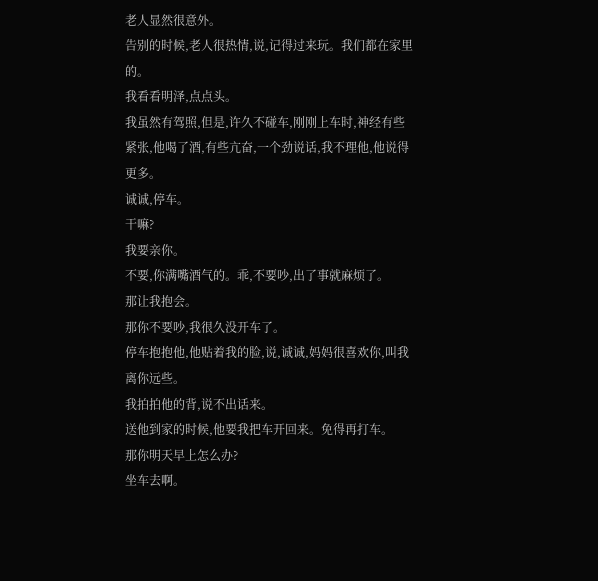老人显然很意外。
告别的时候,老人很热情,说,记得过来玩。我们都在家里的。
我看看明泽,点点头。
我虽然有驾照,但是,许久不碰车,刚刚上车时,神经有些紧张,他喝了酒,有些亢奋,一个劲说话,我不理他,他说得更多。
诚诚,停车。
干嘛?
我要亲你。
不要,你满嘴酒气的。乖,不要吵,出了事就麻烦了。
那让我抱会。
那你不要吵,我很久没开车了。
停车抱抱他,他贴着我的脸,说,诚诚,妈妈很喜欢你,叫我离你远些。
我拍拍他的背,说不出话来。
送他到家的时候,他要我把车开回来。免得再打车。
那你明天早上怎么办?
坐车去啊。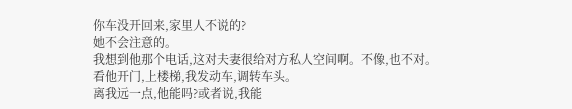你车没开回来,家里人不说的?
她不会注意的。
我想到他那个电话,这对夫妻很给对方私人空间啊。不像,也不对。
看他开门,上楼梯,我发动车,调转车头。
离我远一点,他能吗?或者说,我能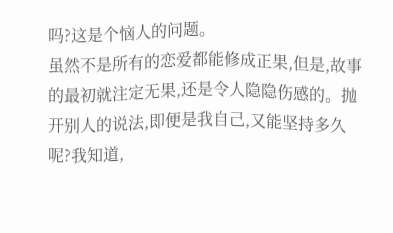吗?这是个恼人的问题。
虽然不是所有的恋爱都能修成正果,但是,故事的最初就注定无果,还是令人隐隐伤感的。抛开别人的说法,即便是我自己,又能坚持多久呢?我知道,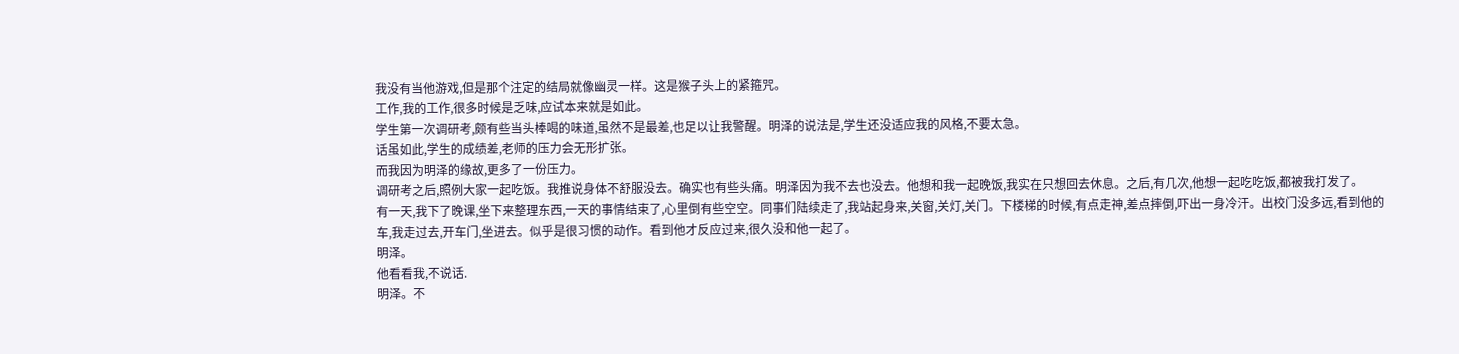我没有当他游戏,但是那个注定的结局就像幽灵一样。这是猴子头上的紧箍咒。
工作,我的工作,很多时候是乏味,应试本来就是如此。
学生第一次调研考,颇有些当头棒喝的味道,虽然不是最差,也足以让我警醒。明泽的说法是,学生还没适应我的风格,不要太急。
话虽如此,学生的成绩差,老师的压力会无形扩张。
而我因为明泽的缘故,更多了一份压力。
调研考之后,照例大家一起吃饭。我推说身体不舒服没去。确实也有些头痛。明泽因为我不去也没去。他想和我一起晚饭,我实在只想回去休息。之后,有几次,他想一起吃吃饭,都被我打发了。
有一天,我下了晚课,坐下来整理东西,一天的事情结束了,心里倒有些空空。同事们陆续走了,我站起身来,关窗,关灯,关门。下楼梯的时候,有点走神,差点摔倒,吓出一身冷汗。出校门没多远,看到他的车,我走过去,开车门,坐进去。似乎是很习惯的动作。看到他才反应过来,很久没和他一起了。
明泽。
他看看我,不说话.
明泽。不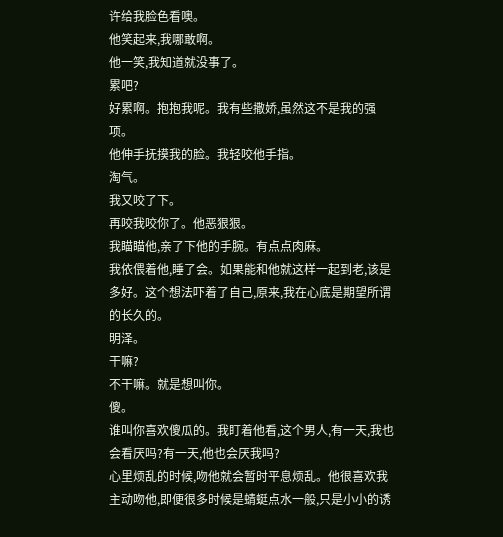许给我脸色看噢。
他笑起来,我哪敢啊。
他一笑,我知道就没事了。
累吧?
好累啊。抱抱我呢。我有些撒娇,虽然这不是我的强项。
他伸手抚摸我的脸。我轻咬他手指。
淘气。
我又咬了下。
再咬我咬你了。他恶狠狠。
我瞄瞄他,亲了下他的手腕。有点点肉麻。
我依偎着他,睡了会。如果能和他就这样一起到老,该是多好。这个想法吓着了自己,原来,我在心底是期望所谓的长久的。
明泽。
干嘛?
不干嘛。就是想叫你。
傻。
谁叫你喜欢傻瓜的。我盯着他看,这个男人,有一天,我也会看厌吗?有一天,他也会厌我吗?
心里烦乱的时候,吻他就会暂时平息烦乱。他很喜欢我主动吻他,即便很多时候是蜻蜓点水一般,只是小小的诱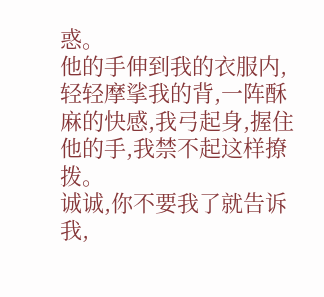惑。
他的手伸到我的衣服内,轻轻摩挲我的背,一阵酥麻的快感,我弓起身,握住他的手,我禁不起这样撩拨。
诚诚,你不要我了就告诉我,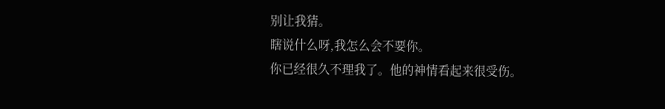别让我猜。
瞎说什么呀,我怎么会不要你。
你已经很久不理我了。他的神情看起来很受伤。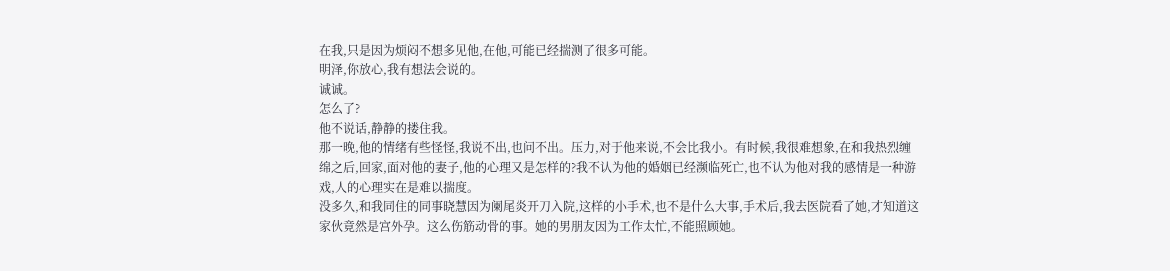在我,只是因为烦闷不想多见他,在他,可能已经揣测了很多可能。
明泽,你放心,我有想法会说的。
诚诚。
怎么了?
他不说话,静静的搂住我。
那一晚,他的情绪有些怪怪,我说不出,也问不出。压力,对于他来说,不会比我小。有时候,我很难想象,在和我热烈缠绵之后,回家,面对他的妻子,他的心理又是怎样的?我不认为他的婚姻已经濒临死亡,也不认为他对我的感情是一种游戏,人的心理实在是难以揣度。
没多久,和我同住的同事晓慧因为阑尾炎开刀入院,这样的小手术,也不是什么大事,手术后,我去医院看了她,才知道这家伙竟然是宫外孕。这么伤筋动骨的事。她的男朋友因为工作太忙,不能照顾她。